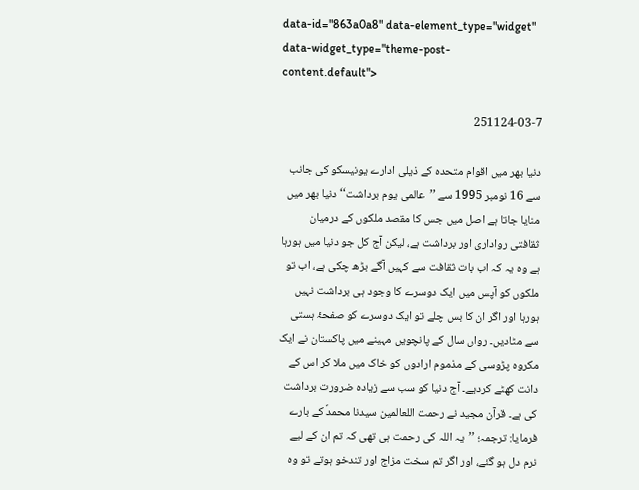data-id="863a0a8" data-element_type="widget" data-widget_type="theme-post-content.default">

251124-03-7

دنیا بھر میں اقوام متحدہ کے ذیلی ادارے یونیسکو کی جانب سے 16 نومبر 1995 سے ’’عالمی یوم برداشت‘‘ دنیا بھر میں منایا جاتا ہے اصل میں جس کا مقصد ملکوں کے درمیان ثقافتی رواداری اور برداشت ہے، لیکن آج کل جو دنیا میں ہورہا ہے وہ یہ کہ اب بات ثقافت سے کہیں آگے بڑھ چکی ہے، اب تو ملکوں کو آپس میں ایک دوسرے کا وجود ہی برداشت نہیں ہورہا اور اگر ان کا بس چلے تو ایک دوسرے کو صفحۂ ہستی سے مٹادیں۔ رواں سال کے پانچویں مہینے میں پاکستان نے ایک مکروہ پڑوسی کے مذموم ارادوں کو خاک میں ملا کر اس کے دانت کھٹے کردیے۔ آج دنیا کو سب سے زیادہ ضرورت برداشت کی ہے۔ قرآن مجید نے رحمت اللعالمین سیدنا محمدؐ کے بارے فرمایا: ترجمہ؛ ’’یہ اللہ کی رحمت ہی تھی کہ تم ان کے لیے نرم دل ہو گئے، اور اگر تم سخت مزاج اور تندخو ہوتے تو وہ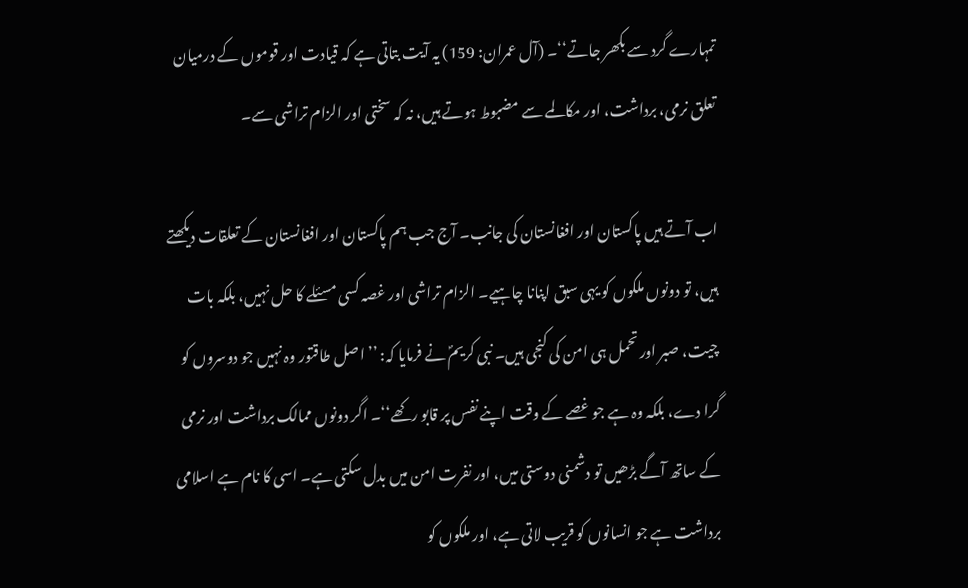تمہارے گرد سے بکھر جاتے‘‘۔ (آل عمران: 159) یہ آیت بتاتی ہے کہ قیادت اور قوموں کے درمیان تعلق نرمی، برداشت، اور مکالمے سے مضبوط ہوتے ہیں، نہ کہ سختی اور الزام تراشی سے۔

اب آتے ہیں پاکستان اور افغانستان کی جانب۔ آج جب ہم پاکستان اور افغانستان کے تعلقات دیکھتے ہیں، تو دونوں ملکوں کو یہی سبق اپنانا چاہیے۔ الزام تراشی اور غصہ کسی مسئلے کا حل نہیں، بلکہ بات چیت، صبر اور تحمل ہی امن کی کنجی ہیں۔ نبی کریمؐ نے فرمایا کہ: ’’اصل طاقتور وہ نہیں جو دوسروں کو گرا دے، بلکہ وہ ہے جو غصے کے وقت اپنے نفس پر قابو رکھے‘‘۔ اگر دونوں ممالک برداشت اور نرمی کے ساتھ آگے بڑھیں تو دشمنی دوستی میں، اور نفرت امن میں بدل سکتی ہے۔ اسی کا نام ہے اسلامی برداشت ہے جو انسانوں کو قریب لاتی ہے، اور ملکوں کو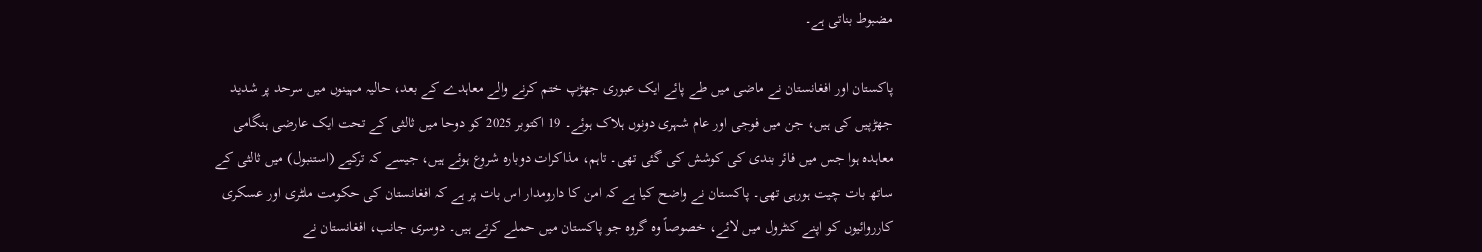مضبوط بناتی ہے۔

پاکستان اور افغانستان نے ماضی میں طے پائے ایک عبوری جھڑپ ختم کرنے والے معاہدے کے بعد، حالیہ مہینوں میں سرحد پر شدید جھڑپیں کی ہیں، جن میں فوجی اور عام شہری دونوں ہلاک ہوئے۔ 19 اکتوبر 2025 کو دوحا میں ثالثی کے تحت ایک عارضی ہنگامی معاہدہ ہوا جس میں فائر بندی کی کوشش کی گئی تھی۔ تاہم، مذاکرات دوبارہ شروع ہوئے ہیں، جیسے کہ ترکیے (استنبول) میں ثالثی کے ساتھ بات چیت ہورہی تھی۔ پاکستان نے واضح کیا ہے کہ امن کا دارومدار اس بات پر ہے کہ افغانستان کی حکومت ملٹری اور عسکری کارروائیوں کو اپنے کنٹرول میں لائے، خصوصاً وہ گروہ جو پاکستان میں حملے کرتے ہیں۔ دوسری جانب، افغانستان نے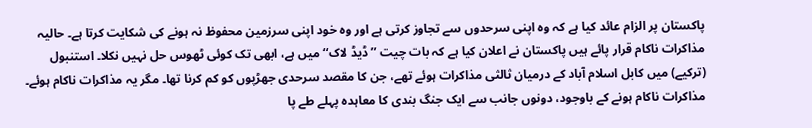پاکستان پر الزام عائد کیا ہے کہ وہ اپنی سرحدوں سے تجاوز کرتی ہے اور وہ خود اپنی سرزمین محفوظ نہ ہونے کی شکایت کرتا ہے۔ حالیہ مذاکرات ناکام قرار پائے ہیں پاکستان نے اعلان کیا ہے کہ بات چیت ’’ڈیڈ لاک‘‘ میں ہے، ابھی تک کوئی ٹھوس حل نہیں نکلا۔ استنبول (ترکیے) میں کابل اسلام آباد کے درمیان ثالثی مذاکرات ہوئے تھے، جن کا مقصد سرحدی جھڑپوں کو کم کرنا تھا۔ مگر یہ مذاکرات ناکام ہوئے۔ مذاکرات ناکام ہونے کے باوجود، دونوں جانب سے ایک جنگ بندی کا معاہدہ پہلے طے پا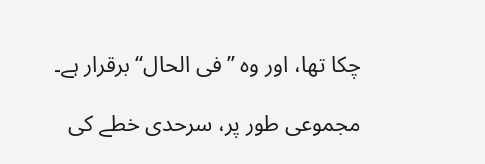چکا تھا، اور وہ ’’فی الحال‘‘ برقرار ہے۔

مجموعی طور پر، سرحدی خطے کی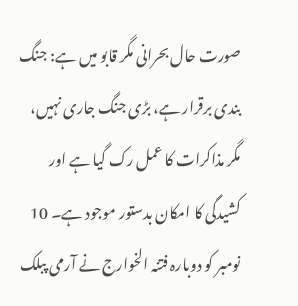صورت حال بحرانی مگر قابو میں ہے: جنگ بندی برقرار ہے، بڑی جنگ جاری نہیں، مگر مذاکرات کا عمل رک گیا ہے اور کشیدگی کا امکان بدستور موجود ہے۔ 10 نومبر کو دوبارہ فتنہ الخوارج نے آرمی پبلک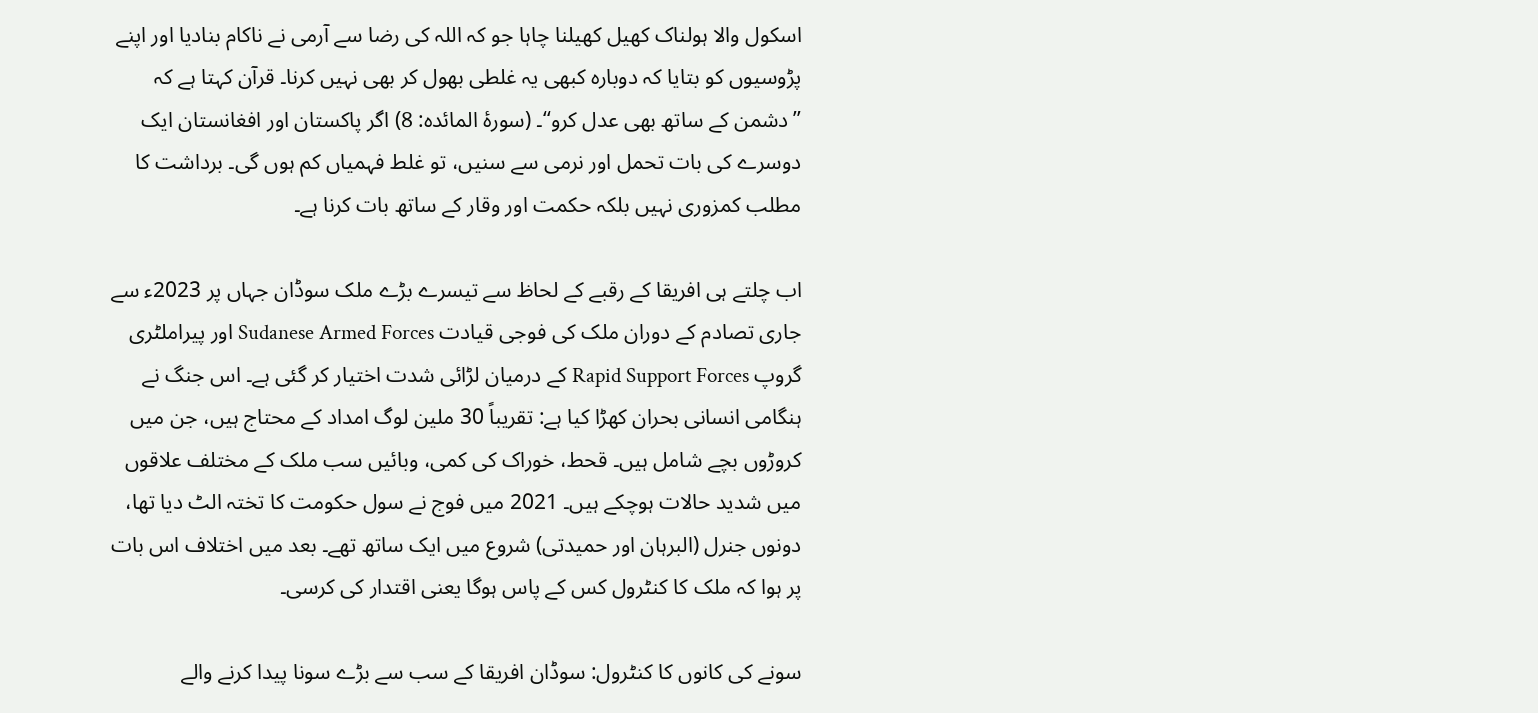اسکول والا ہولناک کھیل کھیلنا چاہا جو کہ اللہ کی رضا سے آرمی نے ناکام بنادیا اور اپنے پڑوسیوں کو بتایا کہ دوبارہ کبھی یہ غلطی بھول کر بھی نہیں کرنا۔ قرآن کہتا ہے کہ ’’دشمن کے ساتھ بھی عدل کرو‘‘۔ (سورۂ المائدہ: 8) اگر پاکستان اور افغانستان ایک دوسرے کی بات تحمل اور نرمی سے سنیں، تو غلط فہمیاں کم ہوں گی۔ برداشت کا مطلب کمزوری نہیں بلکہ حکمت اور وقار کے ساتھ بات کرنا ہے۔

اب چلتے ہی افریقا کے رقبے کے لحاظ سے تیسرے بڑے ملک سوڈان جہاں پر 2023ء سے جاری تصادم کے دوران ملک کی فوجی قیادت Sudanese Armed Forces اور پیراملٹری گروپ Rapid Support Forces کے درمیان لڑائی شدت اختیار کر گئی ہے۔ اس جنگ نے ہنگامی انسانی بحران کھڑا کیا ہے: تقریباً 30 ملین لوگ امداد کے محتاج ہیں، جن میں کروڑوں بچے شامل ہیں۔ قحط، خوراک کی کمی، وبائیں سب ملک کے مختلف علاقوں میں شدید حالات ہوچکے ہیں۔ 2021 میں فوج نے سول حکومت کا تختہ الٹ دیا تھا، دونوں جنرل (البرہان اور حمیدتی) شروع میں ایک ساتھ تھے۔ بعد میں اختلاف اس بات پر ہوا کہ ملک کا کنٹرول کس کے پاس ہوگا یعنی اقتدار کی کرسی۔

سونے کی کانوں کا کنٹرول: سوڈان افریقا کے سب سے بڑے سونا پیدا کرنے والے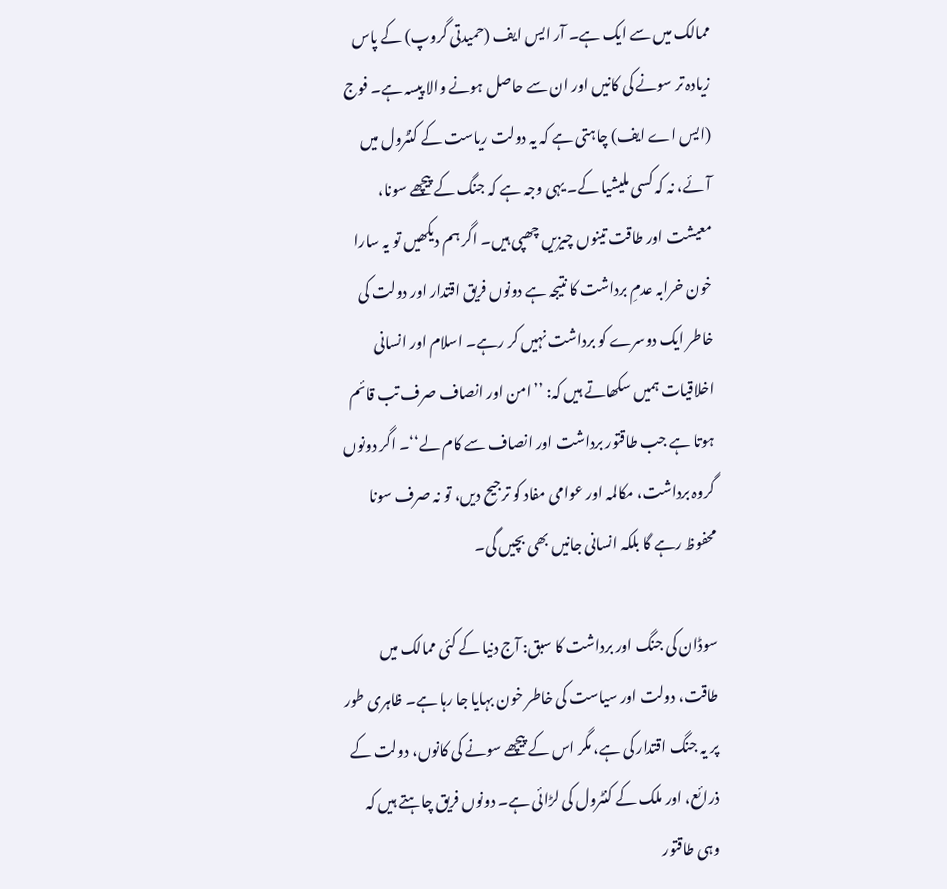ممالک میں سے ایک ہے۔ آر ایس ایف (حمیدتی گروپ) کے پاس زیادہ تر سونے کی کانیں اور ان سے حاصل ہونے والا پیسہ ہے۔ فوج (ایس اے ایف) چاہتی ہے کہ یہ دولت ریاست کے کنٹرول میں آئے، نہ کہ کسی ملیشیا کے۔ یہی وجہ ہے کہ جنگ کے پیچھے سونا، معیشت اور طاقت تینوں چیزیں چھپی ہیں۔ اگر ہم دیکھیں تو یہ سارا خون خرابہ عدمِ برداشت کا نتیجہ ہے دونوں فریق اقتدار اور دولت کی خاطر ایک دوسرے کو برداشت نہیں کر رہے۔ اسلام اور انسانی اخلاقیات ہمیں سکھاتے ہیں کہ: ’’امن اور انصاف صرف تب قائم ہوتا ہے جب طاقتور برداشت اور انصاف سے کام لے‘‘۔ اگر دونوں گروہ برداشت، مکالمہ اور عوامی مفاد کو ترجیح دیں، تو نہ صرف سونا محفوظ رہے گا بلکہ انسانی جانیں بھی بچیں گی۔

سوڈان کی جنگ اور برداشت کا سبق: آج دنیا کے کئی ممالک میں طاقت، دولت اور سیاست کی خاطر خون بہایا جا رہا ہے۔ ظاہری طور پر یہ جنگ اقتدار کی ہے، مگر اس کے پیچھے سونے کی کانوں، دولت کے ذرائع، اور ملک کے کنٹرول کی لڑائی ہے۔ دونوں فریق چاہتے ہیں کہ وہی طاقتور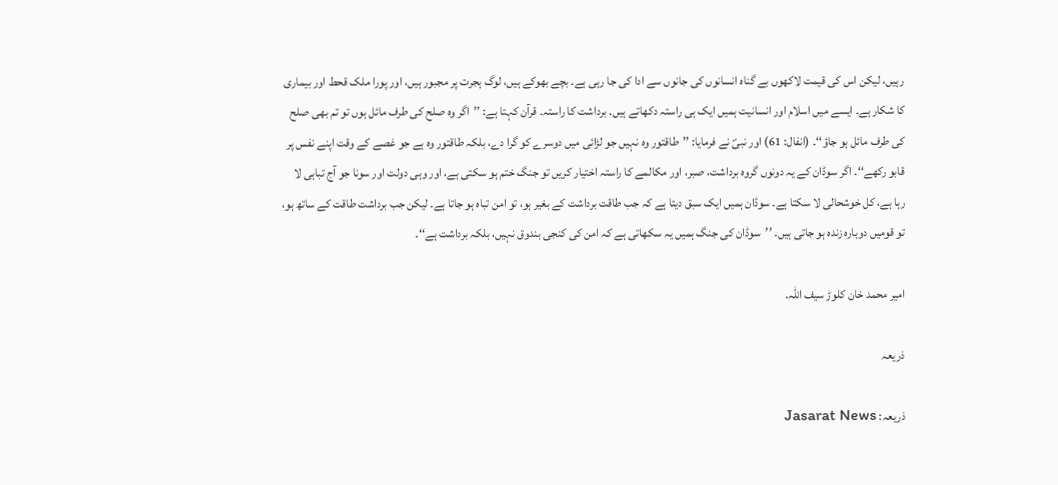رہیں، لیکن اس کی قیمت لاکھوں بے گناہ انسانوں کی جانوں سے ادا کی جا رہی ہے۔ بچے بھوکے ہیں، لوگ ہجرت پر مجبور ہیں، اور پورا ملک قحط اور بیماری کا شکار ہے۔ ایسے میں اسلام اور انسانیت ہمیں ایک ہی راستہ دکھاتے ہیں۔ برداشت کا راستہ۔ قرآن کہتا ہے: ’’اگر وہ صلح کی طرف مائل ہوں تو تم بھی صلح کی طرف مائل ہو جاؤ‘‘۔ (انفال: 61) اور نبیؐ نے فرمایا: ’’طاقتور وہ نہیں جو لڑائی میں دوسرے کو گرا دے، بلکہ طاقتور وہ ہے جو غصے کے وقت اپنے نفس پر قابو رکھے‘‘۔ اگر سوڈان کے یہ دونوں گروہ برداشت، صبر، اور مکالمے کا راستہ اختیار کریں تو جنگ ختم ہو سکتی ہے، اور وہی دولت اور سونا جو آج تباہی لا رہا ہے، کل خوشحالی لا سکتا ہے۔ سوڈان ہمیں ایک سبق دیتا ہے کہ جب طاقت برداشت کے بغیر ہو، تو امن تباہ ہو جاتا ہے۔ لیکن جب برداشت طاقت کے ساتھ ہو، تو قومیں دوبارہ زندہ ہو جاتی ہیں۔ ’’سوڈان کی جنگ ہمیں یہ سکھاتی ہے کہ امن کی کنجی بندوق نہیں، بلکہ برداشت ہے‘‘۔

امیر محمد خان کلوڑ سیف اللہ.

ذریعہ

ذریعہ: Jasarat News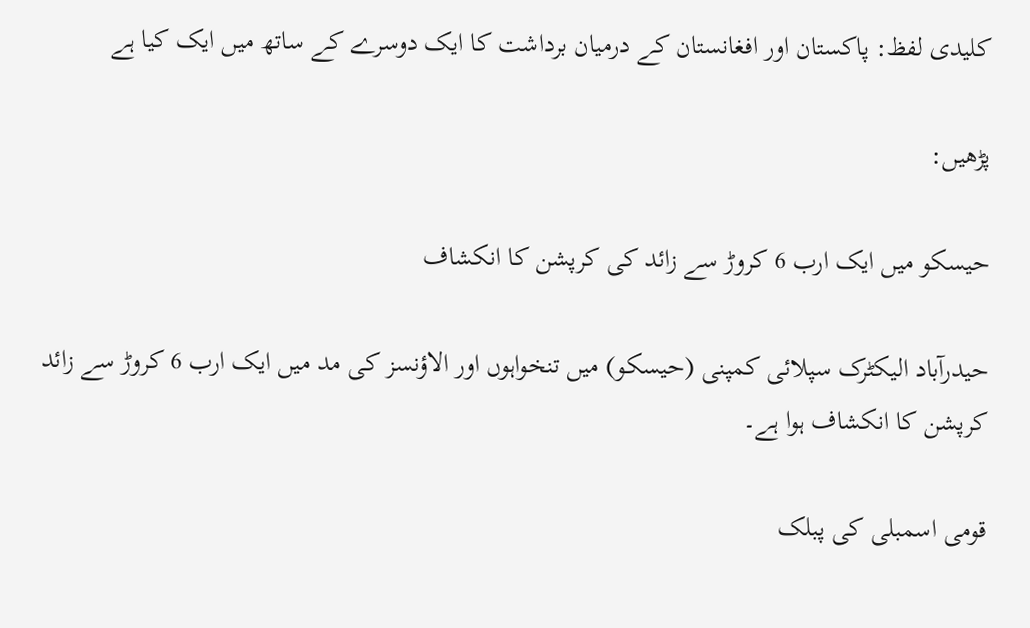کلیدی لفظ: پاکستان اور افغانستان کے درمیان برداشت کا ایک دوسرے کے ساتھ میں ایک کیا ہے

پڑھیں:

حیسکو میں ایک ارب 6 کروڑ سے زائد کی کرپشن کا انکشاف

حیدرآباد الیکٹرک سپلائی کمپنی (حیسکو) میں تنخواہوں اور الاؤنسز کی مد میں ایک ارب 6 کروڑ سے زائد کرپشن کا انکشاف ہوا ہے۔

قومی اسمبلی کی پبلک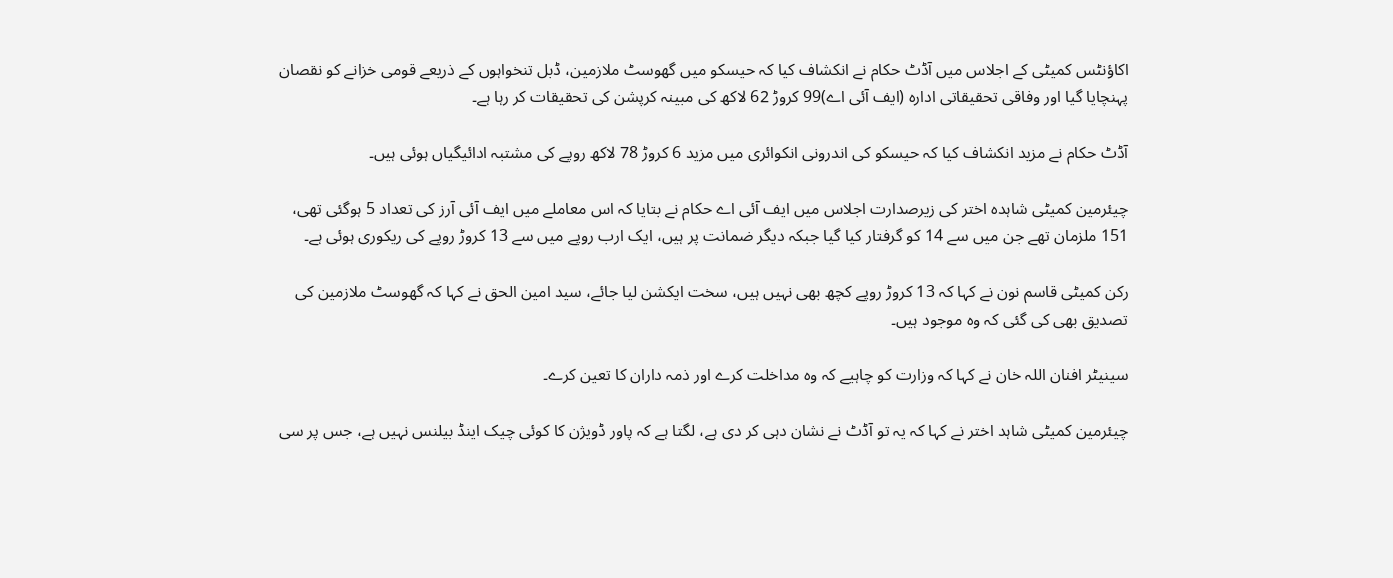اکاؤنٹس کمیٹی کے اجلاس میں آڈٹ حکام نے انکشاف کیا کہ حیسکو میں گھوسٹ ملازمین، ڈبل تنخواہوں کے ذریعے قومی خزانے کو نقصان پہنچایا گیا اور وفاقی تحقیقاتی ادارہ (ایف آئی اے)99 کروڑ 62 لاکھ کی مبینہ کرپشن کی تحقیقات کر رہا ہے۔

آڈٹ حکام نے مزید انکشاف کیا کہ حیسکو کی اندرونی انکوائری میں مزید 6 کروڑ 78 لاکھ روپے کی مشتبہ ادائیگیاں ہوئی ہیں۔

چیئرمین کمیٹی شاہدہ اختر کی زیرصدارت اجلاس میں ایف آئی اے حکام نے بتایا کہ اس معاملے میں ایف آئی آرز کی تعداد 5 ہوگئی تھی، 151 ملزمان تھے جن میں سے 14 کو گرفتار کیا گیا جبکہ دیگر ضمانت پر ہیں، ایک ارب روپے میں سے 13 کروڑ روپے کی ریکوری ہوئی ہے۔

رکن کمیٹی قاسم نون نے کہا کہ 13 کروڑ روپے کچھ بھی نہیں ہیں، سخت ایکشن لیا جائے، سید امین الحق نے کہا کہ گھوسٹ ملازمین کی تصدیق بھی کی گئی کہ وہ موجود ہیں۔

سینیٹر افنان اللہ خان نے کہا کہ وزارت کو چاہیے کہ وہ مداخلت کرے اور ذمہ داران کا تعین کرے۔

چیئرمین کمیٹی شاہد اختر نے کہا کہ یہ تو آڈٹ نے نشان دہی کر دی ہے، لگتا ہے کہ پاور ڈویژن کا کوئی چیک اینڈ بیلنس نہیں ہے، جس پر سی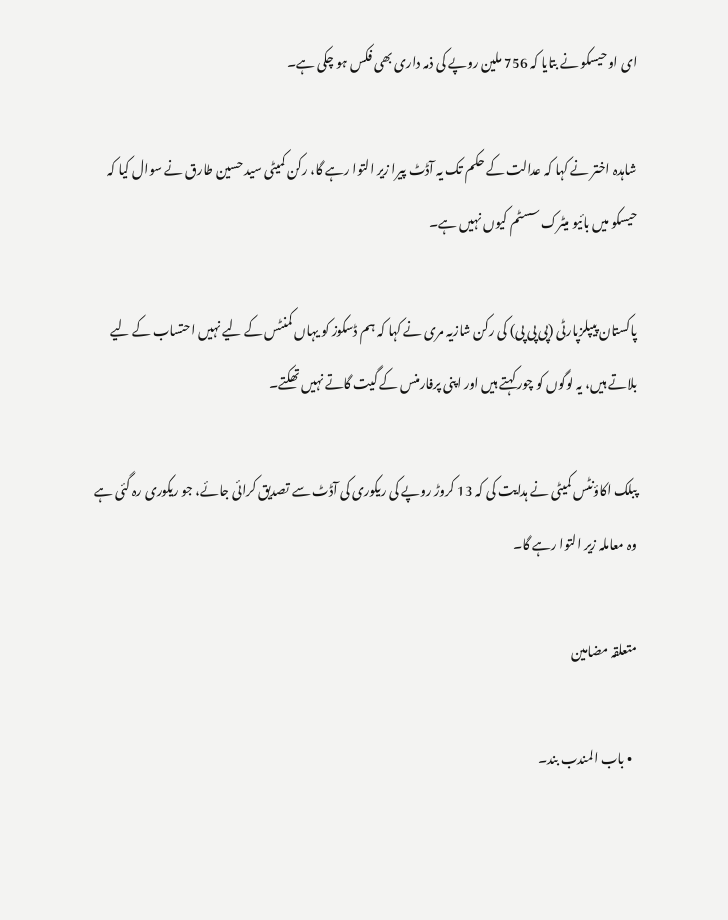ای او حیسکو نے بتایا کہ 756 ملین روپے کی ذمہ داری بھی فکس ہو چکی ہے۔

شاہدہ اختر نے کہا کہ عدالت کے حکم تک یہ آڈٹ پیرا زیر التوا رہے گا، رکن کمیٹی سید حسین طارق نے سوال کیا کہ حیسکو میں بائیو میٹرک سسٹم کیوں نہیں ہے۔

پاکستان پیپلزپارٹی (پی پی پی) کی رکن شازیہ مری نے کہا کہ ہم ڈسکوز کو یہاں کمنٹس کے لیے نہیں احتساب کے لیے بلاتے ہیں، یہ لوگوں کو چور کہتے ہیں اور اپنی پرفارمنس کے گیت گاتے نہیں تھکتے۔

پبلک اکاؤنٹس کمیٹی نے ہدایت کی کہ 13 کروڑ روپے کی ریکوری کی آڈٹ سے تصدیق کرائی جائے، جو ریکوری رہ گئی ہے وہ معاملہ زیر التوا رہے گا۔

متعلقہ مضامین

  • باب المندب بند۔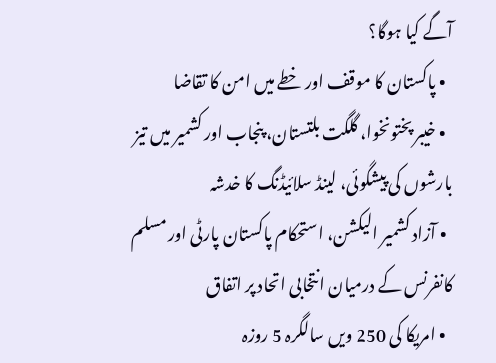آگے کیا ہوگا؟
  • پاکستان کا موقف اور خطے میں امن کا تقاضا
  • خیبر پختونخوا، گلگت بلتستان، پنجاب اور کشمیر میں تیز بارشوں کی پیشگوئی، لینڈ سلائیڈنگ کا خدشہ
  • آزاد کشمیر الیکشن، استحکام پاکستان پارٹی اور مسلم کانفرنس کے درمیان انتخابی اتحاد پر اتفاق
  • امریکا کی 250 ویں سالگرہ 5 روزہ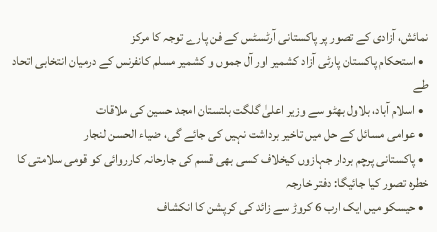نمائش، آزادی کے تصور پر پاکستانی آرٹسٹس کے فن پارے توجہ کا مرکز
  • استحکام پاکستان پارٹی آزاد کشمیر اور آل جموں و کشمیر مسلم کانفرنس کے درمیان انتخابی اتحاد طے
  • اسلام آباد، بلاول بھٹو سے وزیر اعلیٰ گلگت بلتستان امجد حسین کی ملاقات
  • عوامی مسائل کے حل میں تاخیر برداشت نہیں کی جائے گی، ضیاء الحسن لنجار
  • پاکستانی پرچم بردار جہازوں کیخلاف کسی بھی قسم کی جارحانہ کارروائی کو قومی سلامتی کا خطرہ تصور کیا جائیگا: دفتر خارجہ
  • حیسکو میں ایک ارب 6 کروڑ سے زائد کی کرپشن کا انکشاف